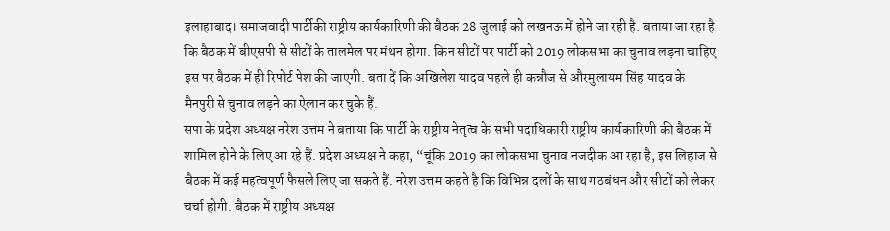इलाहाबाद। समाजवादी पार्टीकी राष्ट्रीय कार्यकारिणी की बैठक 28 जुलाई को लखनऊ में होने जा रही है. बताया जा रहा है कि बैठक में बीएसपी से सीटों के तालमेल पर मंथन होगा. किन सीटों पर पार्टी को 2019 लोकसभा का चुनाव लड़ना चाहिए इस पर बैठक में ही रिपोर्ट पेश की जाएगी. बता दें कि अखिलेश यादव पहले ही कन्नौज से औरमुलायम सिंह यादव के मैनपुरी से चुनाव लड़ने का ऐलान कर चुके हैं.
सपा के प्रदेश अध्यक्ष नरेश उत्तम ने बताया कि पार्टी के राष्ट्रीय नेतृत्व के सभी पदाधिकारी राष्ट्रीय कार्यकारिणी की बैठक में शामिल होने के लिए आ रहे हैं. प्रदेश अध्यक्ष ने कहा, “चूंकि 2019 का लोकसभा चुनाव नजदीक आ रहा है, इस लिहाज से बैठक में कई महत्वपूर्ण फैसले लिए जा सकते हैं. नरेश उत्तम कहते है कि विभिन्न दलों के साथ गठबंधन और सीटों को लेकर चर्चा होगी. बैठक में राष्ट्रीय अध्यक्ष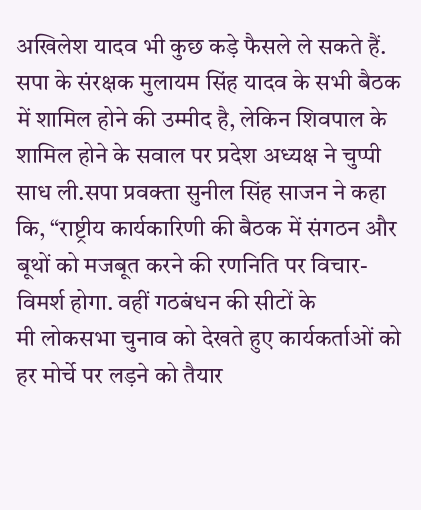अखिलेश यादव भी कुछ कड़े फैसले ले सकते हैं. सपा के संरक्षक मुलायम सिंह यादव के सभी बैठक में शामिल होने की उम्मीद है, लेकिन शिवपाल के शामिल होने के सवाल पर प्रदेश अध्यक्ष ने चुप्पी साध ली.सपा प्रवक्ता सुनील सिंह साजन ने कहा कि, “राष्ट्रीय कार्यकारिणी की बैठक में संगठन और बूथों को मजबूत करने की रणनिति पर विचार-विमर्श होगा. वहीं गठबंधन की सीटों के
मी लोकसभा चुनाव को देखते हुए कार्यकर्ताओं को हर मोर्चे पर लड़ने को तैयार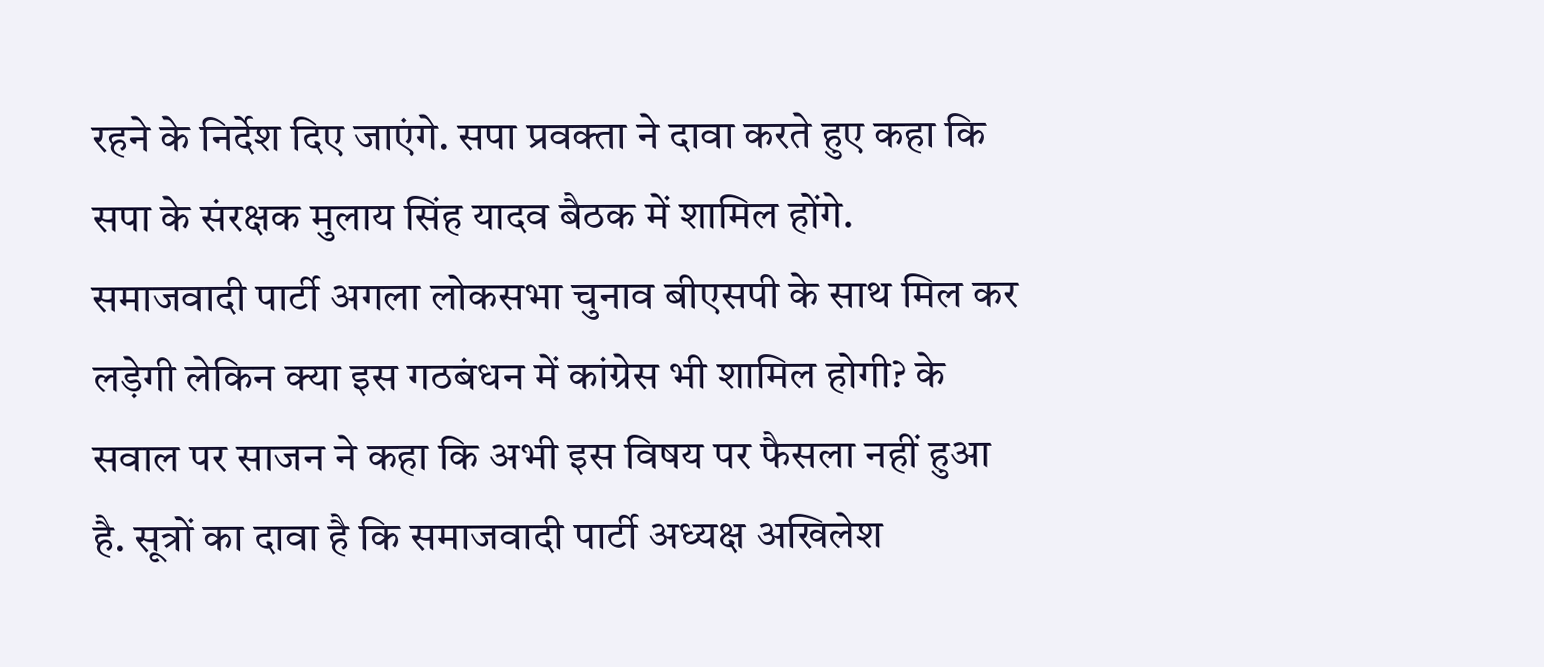रहने के निर्देश दिए जाएंगे. सपा प्रवक्ता ने दावा करते हुए कहा कि सपा के संरक्षक मुलाय सिंह यादव बैठक में शामिल होंगे.
समाजवादी पार्टी अगला लोकसभा चुनाव बीएसपी के साथ मिल कर लड़ेगी लेकिन क्या इस गठबंधन में कांग्रेस भी शामिल होगी? के सवाल पर साजन ने कहा कि अभी इस विषय पर फैसला नहीं हुआ है. सूत्रों का दावा है कि समाजवादी पार्टी अध्यक्ष अखिलेश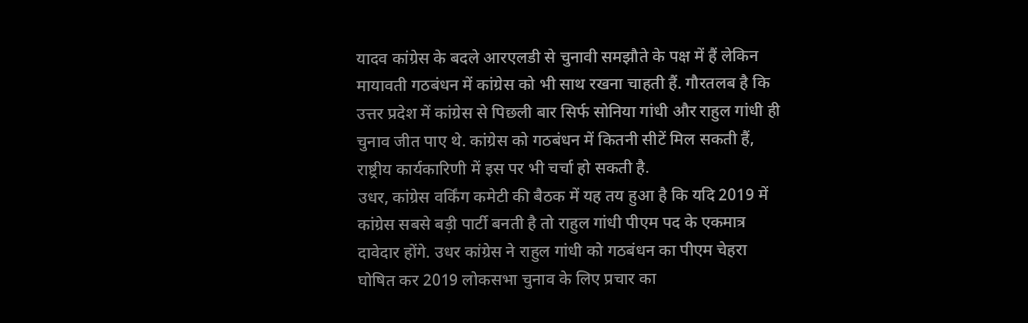यादव कांग्रेस के बदले आरएलडी से चुनावी समझौते के पक्ष में हैं लेकिन मायावती गठबंधन में कांग्रेस को भी साथ रखना चाहती हैं. गौरतलब है कि उत्तर प्रदेश में कांग्रेस से पिछली बार सिर्फ सोनिया गांधी और राहुल गांधी ही चुनाव जीत पाए थे. कांग्रेस को गठबंधन में कितनी सीटें मिल सकती हैं, राष्ट्रीय कार्यकारिणी में इस पर भी चर्चा हो सकती है.
उधर, कांग्रेस वर्किंग कमेटी की बैठक में यह तय हुआ है कि यदि 2019 में कांग्रेस सबसे बड़ी पार्टी बनती है तो राहुल गांधी पीएम पद के एकमात्र दावेदार होंगे. उधर कांग्रेस ने राहुल गांधी को गठबंधन का पीएम चेहरा घोषित कर 2019 लोकसभा चुनाव के लिए प्रचार का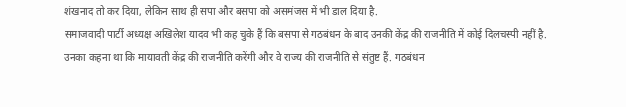शंखनाद तो कर दिया, लेकिन साथ ही सपा और बसपा को असमंजस में भी डाल दिया है.
समाजवादी पार्टी अध्यक्ष अखिलेश यादव भी कह चुके हैं कि बसपा से गठबंधन के बाद उनकी केंद्र की राजनीति में कोई दिलचस्पी नहीं है. उनका कहना था कि मायावती केंद्र की राजनीति करेंगी और वे राज्य की राजनीति से संतुष्ट हैं. गठबंधन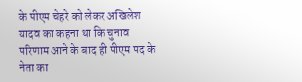के पीएम चेहरे को लेकर अखिलेश यादव का कहना था कि चुनाव परिणाम आने के बाद ही पीएम पद के नेता का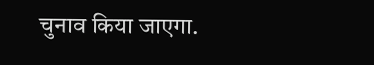चुनाव किया जाएगा.